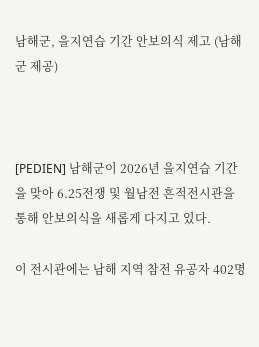남해군, 을지연습 기간 안보의식 제고 (남해군 제공)



[PEDIEN] 남해군이 2026년 을지연습 기간을 맞아 6.25전쟁 및 월남전 흔적전시관을 통해 안보의식을 새롭게 다지고 있다.

이 전시관에는 남해 지역 참전 유공자 402명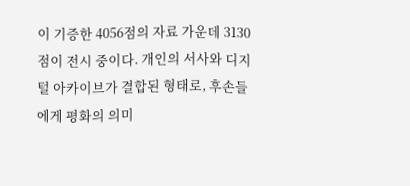이 기증한 4056점의 자료 가운데 3130점이 전시 중이다. 개인의 서사와 디지털 아카이브가 결합된 형태로, 후손들에게 평화의 의미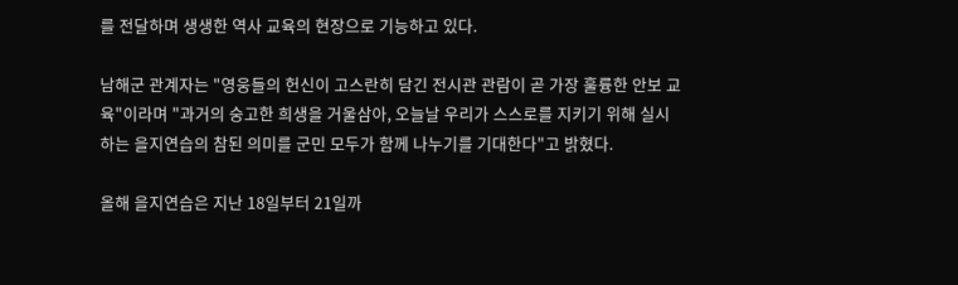를 전달하며 생생한 역사 교육의 현장으로 기능하고 있다.

남해군 관계자는 "영웅들의 헌신이 고스란히 담긴 전시관 관람이 곧 가장 훌륭한 안보 교육"이라며 "과거의 숭고한 희생을 거울삼아, 오늘날 우리가 스스로를 지키기 위해 실시하는 을지연습의 참된 의미를 군민 모두가 함께 나누기를 기대한다"고 밝혔다.

올해 을지연습은 지난 18일부터 21일까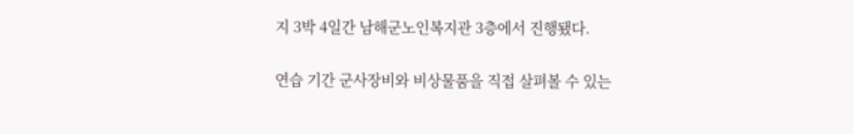지 3박 4일간 남해군노인복지관 3층에서 진행됐다.

연습 기간 군사장비와 비상물품을 직접 살펴볼 수 있는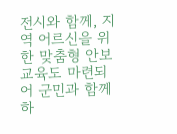전시와 함께, 지역 어르신을 위한 맞춤형 안보 교육도 마련되어 군민과 함께하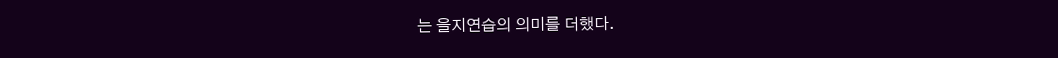는 을지연습의 의미를 더했다.